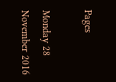Pages

Monday 28 November 2016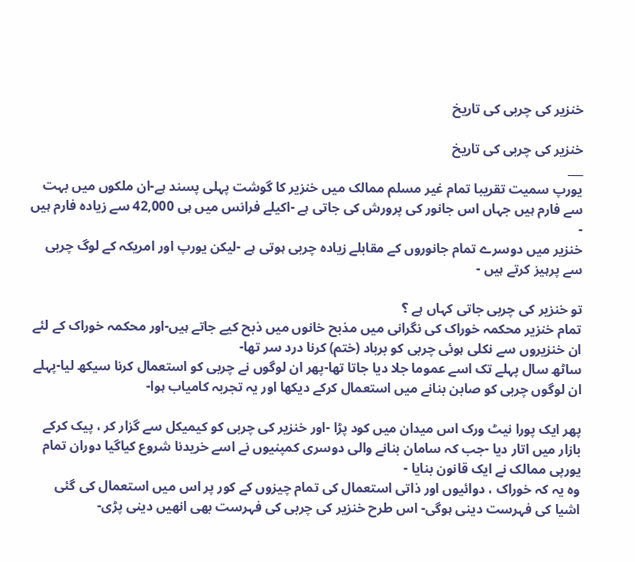خنزیر کی چربی کی تاریخ

خنزیر کی چربی کی تاریخ
___
یورپ سمیت تقریبا تمام غیر مسلم ممالک میں خنزیر کا گوشت پہلی پسند ہے-ان ملکوں میں بہت سے فارم ہیں جہاں اس جانور کی پرورش کی جاتی ہے -اکیلے فرانس میں ہی 42,000 سے زیادہ فارم ہیں -
خنزیر میں دوسرے تمام جانوروں کے مقابلے زیادہ چربی ہوتی ہے -لیکن یورپ اور امریکہ کے لوگ چربی سے پرہیز کرتے ہیں -

تو خنزیر کی چربی جاتی کہاں ہے ؟
تمام خنزیر محکمہ خوراک کی نگرانی میں مذبح خانوں میں ذبح کیے جاتے ہیں-اور محکمہ خوراک کے لئے ان خنزیروں سے نکلی ہوئی چربی کو برباد (ختم) کرنا درد سر تھا-
ساٹھ سال پہلے تک اسے عموما جلا دیا جاتا تھا-پھر ان لوگوں نے چربی کو استعمال کرنا سیکھ لیا-پہلے ان لوگوں چربی کو صابن بنانے میں استعمال کرکے دیکھا اور یہ تجربہ کامیاب ہوا-

پھر ایک پورا نیٹ ورک اس میدان میں کود پڑا -اور خنزیر کی چربی کو کیمیکل سے گزار کر ، پیک کرکے بازار میں اتار دیا -جب کہ سامان بنانے والی دوسری کمپنیوں نے اسے خریدنا شروع کیاگیا دوران تمام یورپی ممالک نے ایک قانون بنایا -
وہ یہ کہ خوراک ، دوائیوں اور ذاتی استعمال کی تمام چیزوں کے کور پر اس میں استعمال کی گئی اشیا کی فہرست دینی ہوگی- اس طرح خنزیر کی چربی کی فہرست بھی انھیں دینی پڑی-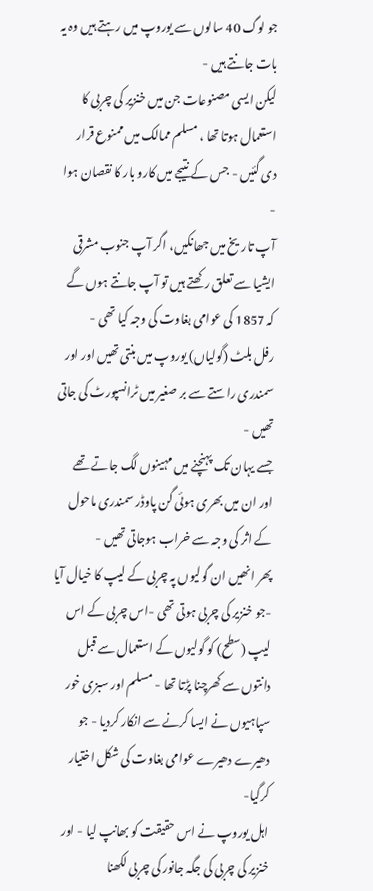جو لوگ 40 سالوں سے یوروپ میں رہتے ہیں وہ یہ بات جانتے ہیں -
لیکن ایسی مصنوعات جن میں خنزیر کی چربی کا استعمال ہوتا تھا ، مسلم ممالک میں ممنوع قرار دی گئیں - جس کے نتیجے میں کارو بار کا نقصان ہوا -
آپ تاریخ میں جھانکیں، اگر آپ جنوب مشرقی ایشیا سے تعلق رکھتے ہیں تو آپ جانتے ہوں گے کہ 1857 کی عوامی بغاوت کی وجہ کیا تھی -
رفل بلٹ (گولیاں) یوروپ میں بنتی تھیں اور اور سمندری راستے سے بر صغیر میں ٹرانسپورٹ کی جاتی تھیں -
جسے یہان تک پہنچنے میں مہینوں لگ جاتے تھے اور ان میں بھری ہوئی گن پاوڈر سمندری ماحول کے اثر کی وجہ سے خراب ہوجاتی تھیں -
پھر انھیں ان گولیوں پہ چربی کے لیپ کا خیال آیا -جو خنزیر کی چربی ہوتی تھی -اس چربی کے اس لیپ (سطح) کو گولیوں کے استعمال سے قبل دانتوں سے کھرچنا پڑتا تھا - مسلم اور سبزی خور سپاہیوں نے ایسا کرنے سے انکار کردیا - جو دھیرے دھیرے عوامی بغاوت کی شکل اختیار کرگیا-
اہل یوروپ نے اس حقیقت کو بھانپ لیا - اور خنزیر کی چربی کی جگہ جانور کی چربی لکھنا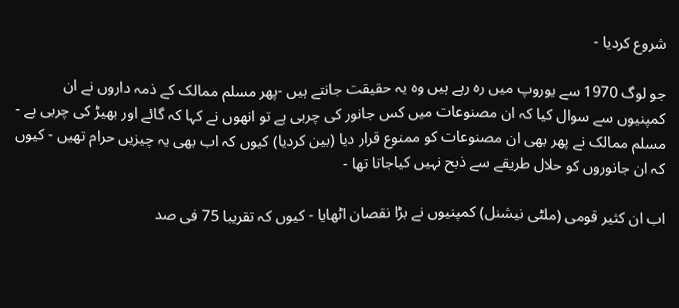شروع کردیا -

جو لوگ 1970 سے یوروپ میں رہ رہے ہیں وہ یہ حقیقت جانتے ہیں -پھر مسلم ممالک کے ذمہ داروں نے ان کمپنیوں سے سوال کیا کہ ان مصنوعات میں کس جانور کی چربی ہے تو انھوں نے کہا کہ گائے اور بھیڑ کی چربی ہے -
مسلم ممالک نے پھر بھی ان مصنوعات کو ممنوع قرار دیا (بین کردیا) کیوں کہ اب بھی یہ چیزیں حرام تھیں - کیوں کہ ان جانوروں کو حلال طریقے سے ذبح نہیں کیاجاتا تھا -

اب ان کثیر قومی (ملٹی نیشنل) کمپنیوں نے بڑا نقصان اٹھایا - کیوں کہ تقریبا 75 فی صد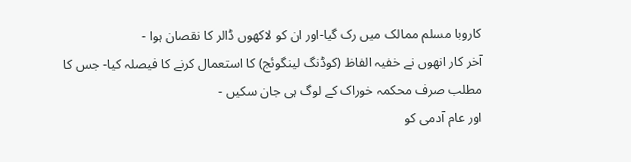کاروبا مسلم ممالک میں رک گیا-اور ان کو لاکھوں ڈالر کا نقصان ہوا -
آخر کار انھوں نے خفیہ الفاظ (کوڈنگ لینگوئج) کا استعمال کرنے کا فیصلہ کیا- جس کا مطلب صرف محکمہ خوراک کے لوگ ہی جان سکیں -
اور عام آدمی کو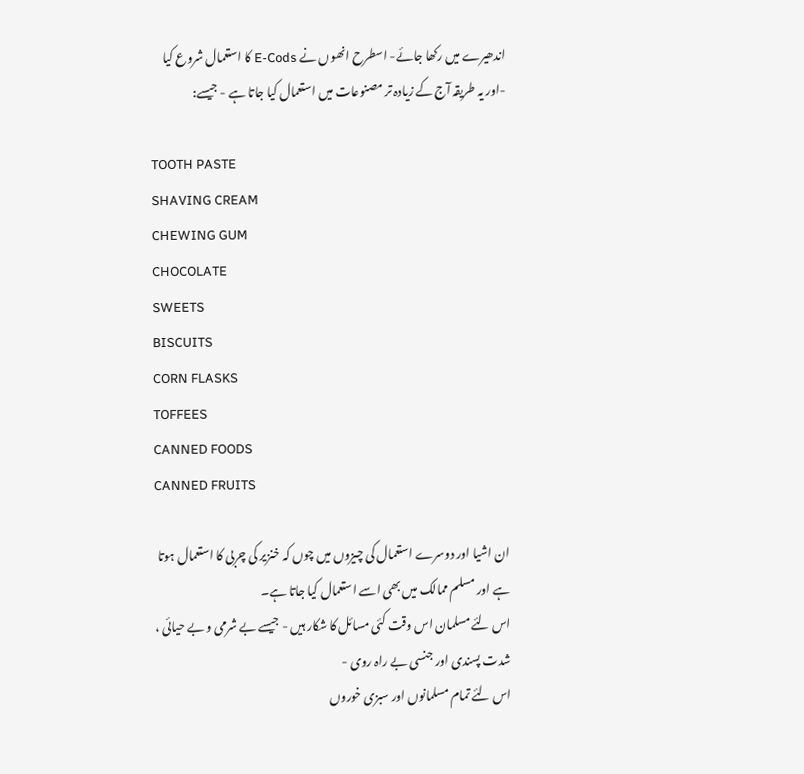اندھیرے میں رکھا جائے- اسطرح انھوں نے E-Cods کا استعمال شروع کیا -اور یہ طریقہ آج کے زیادہ تر مصنوعات میں استعمال کیا جاتا ہے - جیسے:

TOOTH PASTE
SHAVING CREAM
CHEWING GUM
CHOCOLATE
SWEETS
BISCUITS
CORN FLASKS
TOFFEES
CANNED FOODS
CANNED FRUITS

ان اشیا اور دوسرے استعمال کی چیزوں میں چوں کہ خنزیر کی چربی کا استعمال ہوتا ہے اور مسلم ممالک میں بھی اسے استعمال کیا جاتا ہے۔
اس لئے مسلمان اس وقت کئی مسائل کا شکار ہیں - جیسے بے شرمی و بے حیائی ، شدت پسندی اور جنسی بے راہ روی -
اس لئے تمام مسلمانوں اور سبزی خوروں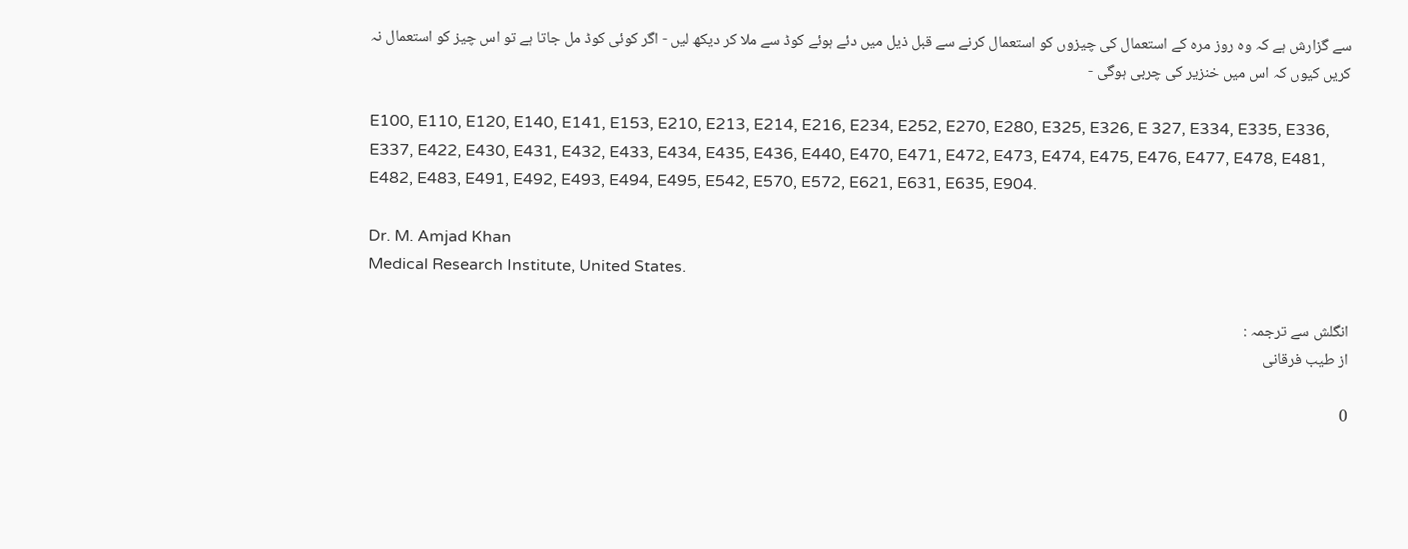سے گزارش ہے کہ وہ روز مرہ کے استعمال کی چیزوں کو استعمال کرنے سے قبل ذیل میں دئے ہوئے کوڈ سے ملا کر دیکھ لیں - اگر کوئی کوڈ مل جاتا ہے تو اس چیز کو استعمال نہ کریں کیوں کہ اس میں خنزیر کی چربی ہوگی -

E100, E110, E120, E140, E141, E153, E210, E213, E214, E216, E234, E252, E270, E280, E325, E326, E 327, E334, E335, E336, E337, E422, E430, E431, E432, E433, E434, E435, E436, E440, E470, E471, E472, E473, E474, E475, E476, E477, E478, E481, E482, E483, E491, E492, E493, E494, E495, E542, E570, E572, E621, E631, E635, E904.

Dr. M. Amjad Khan
Medical Research Institute, United States.

انگلش سے ترجمہ :
از طیب فرقانی

0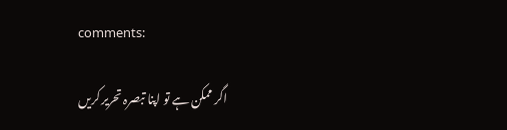comments:

اگر ممکن ہے تو اپنا تبصرہ تحریر کریں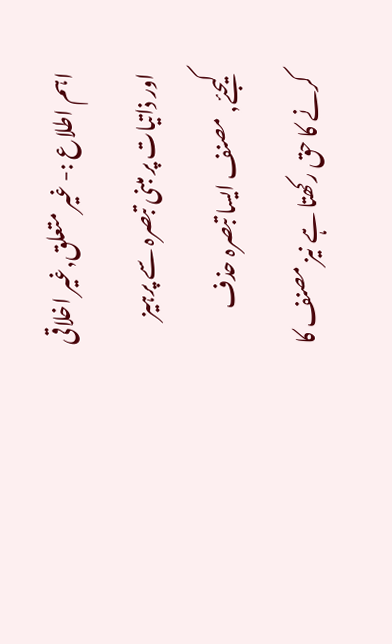اہم اطلاع :- غیر متعلق,غیر اخلاقی اور ذاتیات پر مبنی تبصرہ سے پرہیز کیجئے, مصنف ایسا تبصرہ حذف کرنے کا حق رکھتا ہے نیز مصنف کا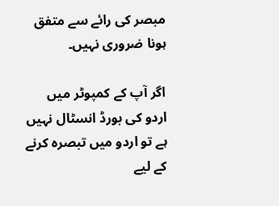مبصر کی رائے سے متفق ہونا ضروری نہیں۔

اگر آپ کے کمپوٹر میں اردو کی بورڈ انسٹال نہیں ہے تو اردو میں تبصرہ کرنے کے لیے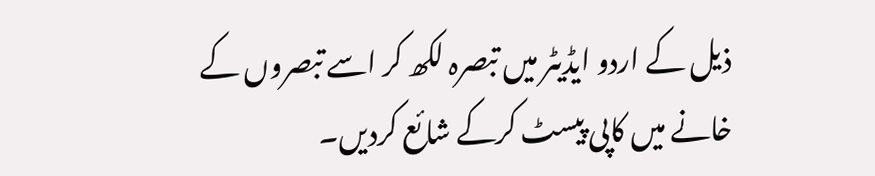ذیل کے اردو ایڈیٹر میں تبصرہ لکھ کر اسے تبصروں کے خانے میں کاپی پیسٹ کرکے شائع کردیں۔